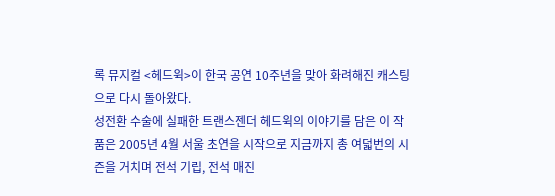록 뮤지컬 <헤드윅>이 한국 공연 10주년을 맞아 화려해진 캐스팅으로 다시 돌아왔다.
성전환 수술에 실패한 트랜스젠더 헤드윅의 이야기를 담은 이 작품은 2005년 4월 서울 초연을 시작으로 지금까지 총 여덟번의 시즌을 거치며 전석 기립, 전석 매진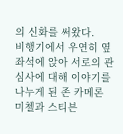의 신화를 써왔다.
비행기에서 우연히 옆 좌석에 앉아 서로의 관심사에 대해 이야기를 나누게 된 존 카메론 미첼과 스티븐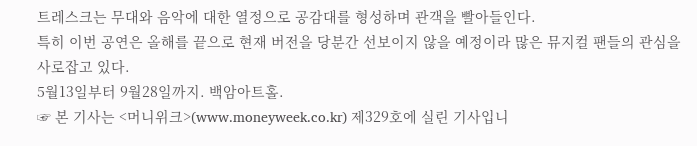트레스크는 무대와 음악에 대한 열정으로 공감대를 형성하며 관객을 빨아들인다.
특히 이번 공연은 올해를 끝으로 현재 버전을 당분간 선보이지 않을 예정이라 많은 뮤지컬 팬들의 관심을 사로잡고 있다.
5월13일부터 9월28일까지. 백암아트홀.
☞ 본 기사는 <머니위크>(www.moneyweek.co.kr) 제329호에 실린 기사입니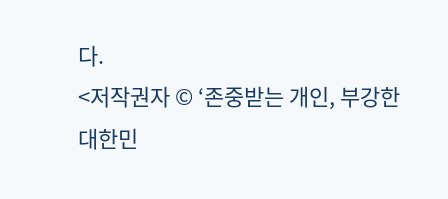다.
<저작권자 © ‘존중받는 개인, 부강한 대한민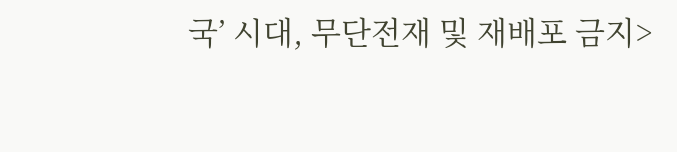국’ 시대, 무단전재 및 재배포 금지>